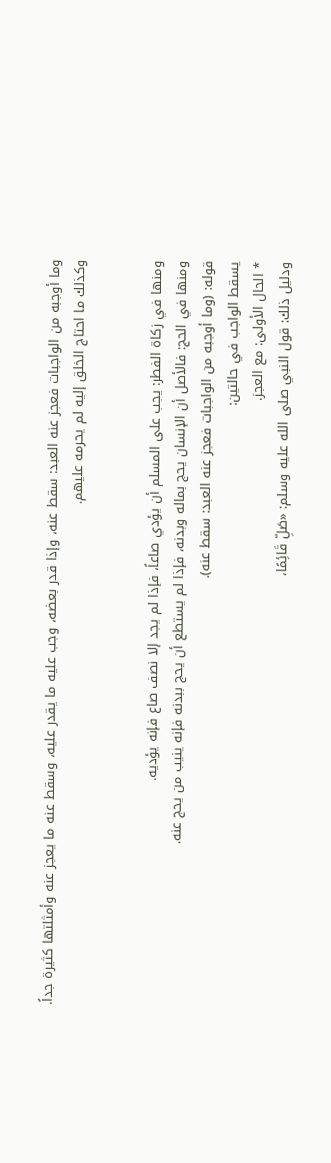وما أوجبه من الواجبات فعجز عنه العبد: سقط عنه، وإذا قدر بعضه، وجب عليه ما يقدر عليه، وسقط عنه ما يعجز عنه وأمثلتها كثيرة جداً.
وكذلك ما احتاج الخلق إليه لم يحرمه عليهم.


ومنها في زكاة الفطر: يجب على المسلم أن يؤدي صاعاً، فإذا لم يجد إلا نصف صاع فإنه يؤديه.
ومنها في الحج: فالأصل أن الإنسان يحج بماله وبدنه، فإذا لم يستطع أن يحج ببدنه فإنه ينيب من يحج عنه.
قوله: (وما أوجبه من الواجبات فعجز عنه العبد: سقط عنه).
يسقط الواجب في حالتين:
* الحال الأولى: مع العجز.
ودليل ذلك: قول النبي صلى الله عليه وسلم: «صَلِّ قَائِمًا،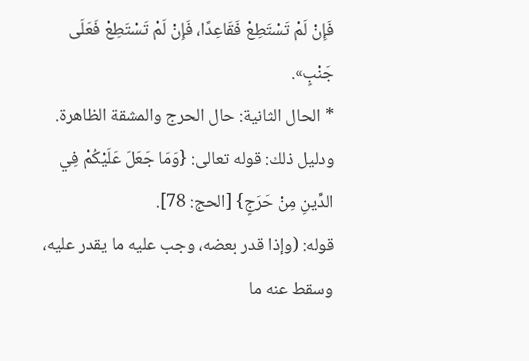فَإِنْ لَمْ تَسْتَطِعْ فَقَاعِدًا، فَإِنْ لَمْ تَسْتَطِعْ فَعَلَى جَنْبٍ».
* الحال الثانية: حال الحرج والمشقة الظاهرة.
ودليل ذلك: قوله تعالى: {وَمَا جَعَلَ عَلَيْكُمْ فِي الدِّينِ مِنْ حَرَجٍ} [الحج: 78].
قوله: (وإذا قدر بعضه، وجب عليه ما يقدر عليه، وسقط عنه ما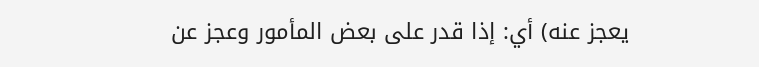يعجز عنه) أي: إذا قدر على بعض المأمور وعجز عن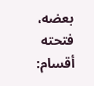بعضه، فتحته أقسام: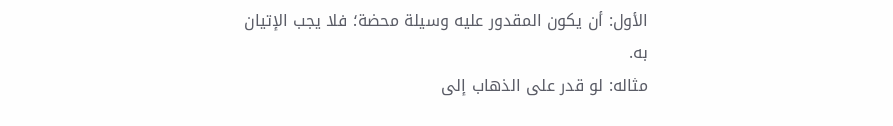الأول: أن يكون المقدور عليه وسيلة محضة؛ فلا يجب الإتيان به.
مثاله: لو قدر على الذهاب إلى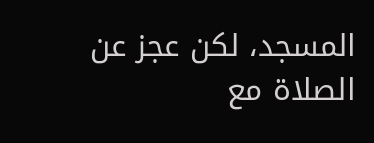المسجد، لكن عجز عن الصلاة مع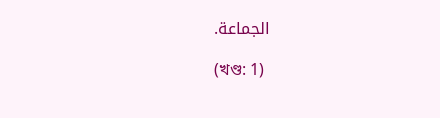الجماعة.

(খণ্ড: 1)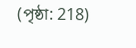(পৃষ্ঠা: 218)